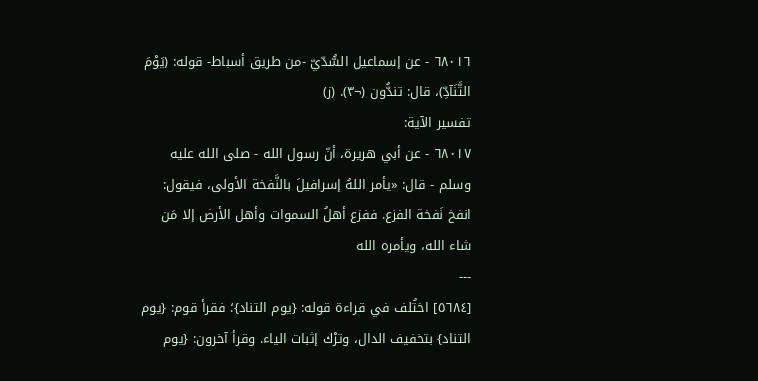٦٨٠١٦ - عن إسماعيل السُّدّيّ -من طريق أسباط- قوله: (يَوْمَ التَّنَآدِّ)، قال: تندُّون (¬٣). (ز)
تفسير الآية:
٦٨٠١٧ - عن أبي هريرة، أنّ رسول الله - صلى الله عليه وسلم - قال: «يأمر اللهُ إسرافيلَ بالنَّفخة الأولى، فيقول: انفخ نَفخة الفزع. ففزع أهلُ السموات وأهل الأرض إلا مَن شاء الله، ويأمره الله
---
[٥٦٨٤] اختُلف في قراءة قوله: {يوم التناد}؛ فقرأ قوم: {يوم التناد} بتخفيف الدال، وترْك إثبات الياء. وقرأ آخرون: {يوم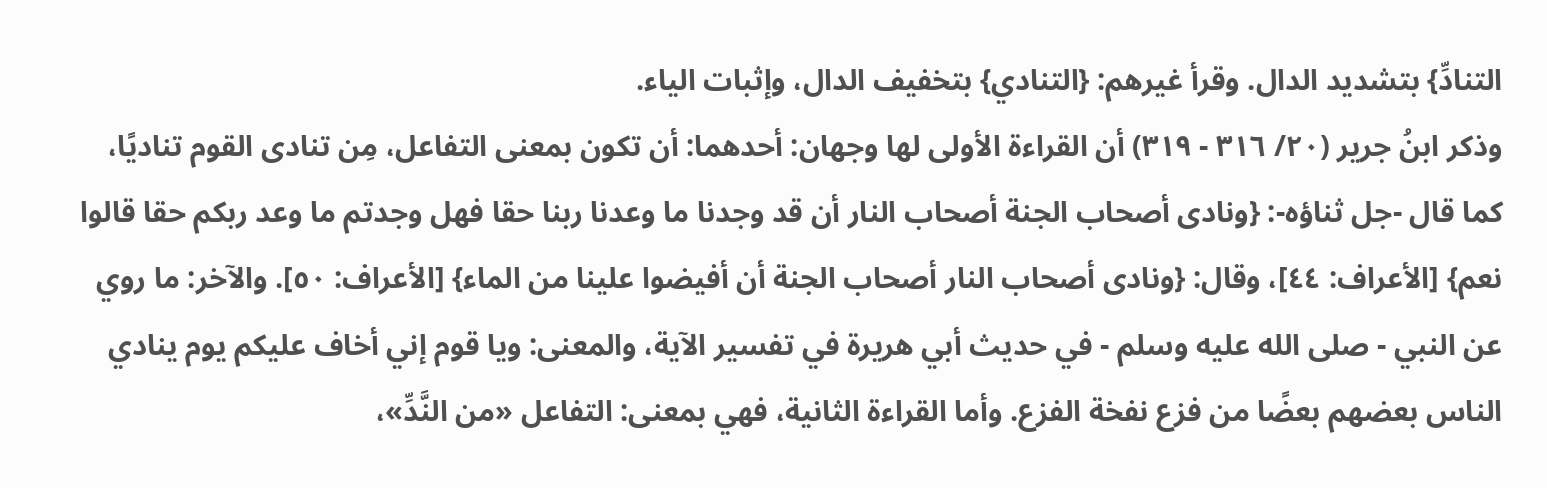التنادِّ} بتشديد الدال. وقرأ غيرهم: {التنادي} بتخفيف الدال، وإثبات الياء.
وذكر ابنُ جرير (٢٠/ ٣١٦ - ٣١٩) أن القراءة الأولى لها وجهان: أحدهما: أن تكون بمعنى التفاعل، مِن تنادى القوم تناديًا، كما قال -جل ثناؤه-: {ونادى أصحاب الجنة أصحاب النار أن قد وجدنا ما وعدنا ربنا حقا فهل وجدتم ما وعد ربكم حقا قالوا نعم} [الأعراف: ٤٤]، وقال: {ونادى أصحاب النار أصحاب الجنة أن أفيضوا علينا من الماء} [الأعراف: ٥٠]. والآخر: ما روي عن النبي - صلى الله عليه وسلم - في حديث أبي هريرة في تفسير الآية، والمعنى: ويا قوم إني أخاف عليكم يوم ينادي الناس بعضهم بعضًا من فزع نفخة الفزع. وأما القراءة الثانية، فهي بمعنى: التفاعل «من النَّدِّ»،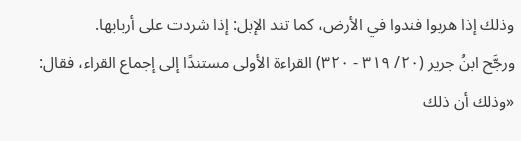وذلك إذا هربوا فندوا في الأرض، كما تند الإبل: إذا شردت على أربابها.
ورجَّح ابنُ جرير (٢٠/ ٣١٩ - ٣٢٠) القراءة الأولى مستندًا إلى إجماع القراء، فقال: «وذلك أن ذلك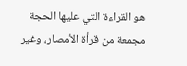هو القراءة التي عليها الحجة مجمعة من قرأة الأمصار، وغير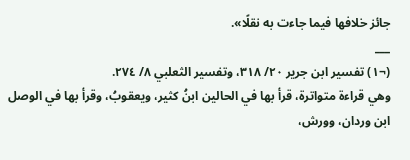جائز خلافها فيما جاءت به نقلًا».
___
(¬١) تفسير ابن جرير ٢٠/ ٣١٨، وتفسير الثعلبي ٨/ ٢٧٤.
وهي قراءة متواترة، قرأ بها في الحالين ابنُ كثير، ويعقوبُ، وقرأ بها في الوصل ابن وردان، وورش،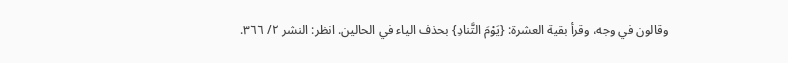وقالون في وجه، وقرأ بقية العشرة: {يَوْمَ التَّنادِ} بحذف الياء في الحالين. انظر: النشر ٢/ ٣٦٦.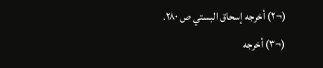(¬٢) أخرجه إسحاق البستي ص ٢٨٠.
(¬٣) أخرجه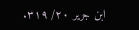ابن جرير ٢٠/ ٣١٩.